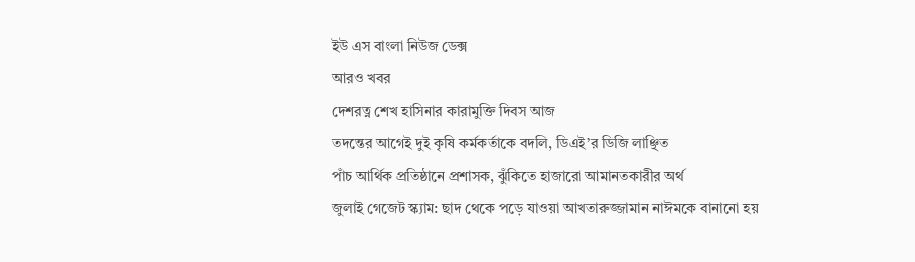ইউ এস বাংলা নিউজ ডেক্স
আরও খবর
দেশরত্ন শেখ হাসিনার কারামুক্তি দিবস আজ
তদন্তের আগেই দুই কৃষি কর্মকর্তাকে বদলি, ডিএই’র ডিজি লাঞ্ছিত
পাঁচ আর্থিক প্রতিষ্ঠানে প্রশাসক, ঝুঁকিতে হাজারো আমানতকারীর অর্থ
জুলাই গেজেট স্ক্যাম: ছাদ থেকে পড়ে যাওয়া আখতারুজ্জামান নাঈমকে বানানো হয়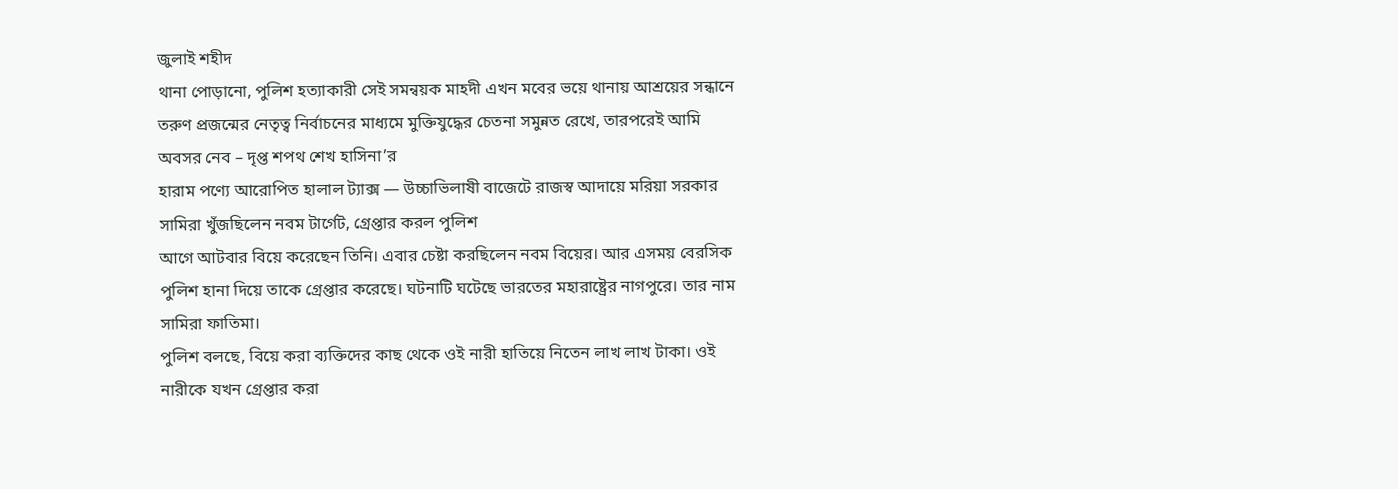জুলাই শহীদ
থানা পোড়ানো, পুলিশ হত্যাকারী সেই সমন্বয়ক মাহদী এখন মবের ভয়ে থানায় আশ্রয়ের সন্ধানে
তরুণ প্রজন্মের নেতৃত্ব নির্বাচনের মাধ্যমে মুক্তিযুদ্ধের চেতনা সমুন্নত রেখে, তারপরেই আমি অবসর নেব – দৃপ্ত শপথ শেখ হাসিনা’র
হারাম পণ্যে আরোপিত হালাল ট্যাক্স — উচ্চাভিলাষী বাজেটে রাজস্ব আদায়ে মরিয়া সরকার
সামিরা খুঁজছিলেন নবম টার্গেট, গ্রেপ্তার করল পুলিশ
আগে আটবার বিয়ে করেছেন তিনি। এবার চেষ্টা করছিলেন নবম বিয়ের। আর এসময় বেরসিক পুলিশ হানা দিয়ে তাকে গ্রেপ্তার করেছে। ঘটনাটি ঘটেছে ভারতের মহারাষ্ট্রের নাগপুরে। তার নাম সামিরা ফাতিমা।
পুলিশ বলছে, বিয়ে করা ব্যক্তিদের কাছ থেকে ওই নারী হাতিয়ে নিতেন লাখ লাখ টাকা। ওই নারীকে যখন গ্রেপ্তার করা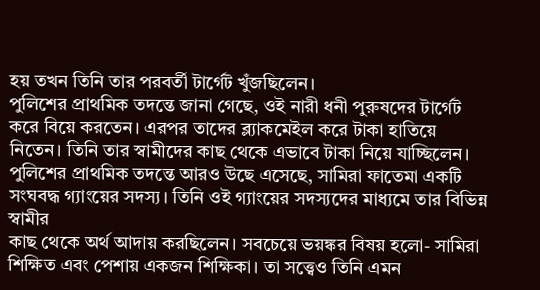হয় তখন তিনি তার পরবর্তী টার্গেট খুঁজছিলেন।
পুলিশের প্রাথমিক তদন্তে জানা গেছে, ওই নারী ধনী পুরুষদের টার্গেট করে বিয়ে করতেন। এরপর তাদের ব্ল্যাকমেইল করে টাকা হাতিয়ে নিতেন। তিনি তার স্বামীদের কাছ থেকে এভাবে টাকা নিয়ে যাচ্ছিলেন।
পুলিশের প্রাথমিক তদন্তে আরও উছে এসেছে, সামিরা ফাতেমা একটি সংঘবদ্ধ গ্যাংয়ের সদস্য। তিনি ওই গ্যাংয়ের সদস্যদের মাধ্যমে তার বিভিন্ন স্বামীর
কাছ থেকে অর্থ আদায় করছিলেন। সবচেয়ে ভয়ঙ্কর বিষয় হলো- সামিরা শিক্ষিত এবং পেশায় একজন শিক্ষিকা। তা সত্ত্বেও তিনি এমন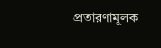প্রতারণামূলক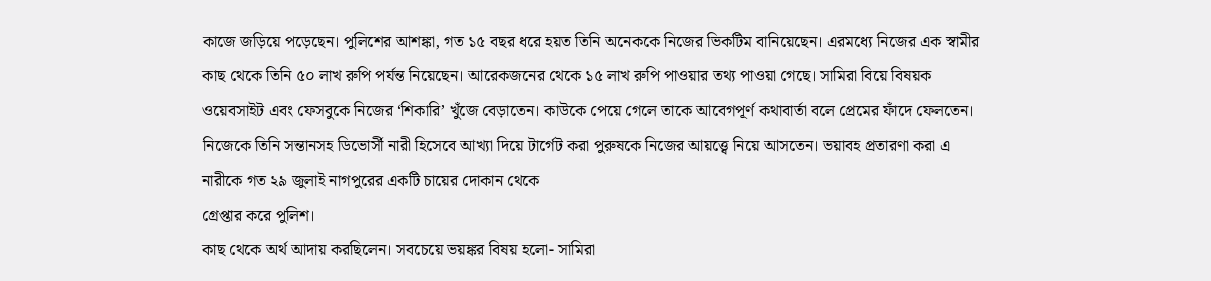কাজে জড়িয়ে পড়েছেন। পুলিশের আশঙ্কা, গত ১৫ বছর ধরে হয়ত তিনি অনেককে নিজের ভিকটিম বানিয়েছেন। এরমধ্যে নিজের এক স্বামীর কাছ থেকে তিনি ৫০ লাখ রুপি পর্যন্ত নিয়েছেন। আরেকজনের থেকে ১৫ লাখ রুপি পাওয়ার তথ্য পাওয়া গেছে। সামিরা বিয়ে বিষয়ক ওয়েবসাইট এবং ফেসবুকে নিজের ‘শিকারি’ খুঁজে বেড়াতেন। কাউকে পেয়ে গেলে তাকে আবেগপূর্ণ কথাবার্তা বলে প্রেমের ফাঁদে ফেলতেন। নিজেকে তিনি সন্তানসহ ডিভোর্সী নারী হিসেবে আখ্যা দিয়ে টার্গেট করা পুরুষকে নিজের আয়ত্ত্বে নিয়ে আসতেন। ভয়াবহ প্রতারণা করা এ নারীকে গত ২৯ জুলাই নাগপুরের একটি চায়ের দোকান থেকে
গ্রেপ্তার করে পুলিশ।
কাছ থেকে অর্থ আদায় করছিলেন। সবচেয়ে ভয়ঙ্কর বিষয় হলো- সামিরা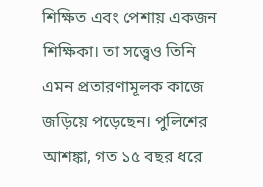শিক্ষিত এবং পেশায় একজন শিক্ষিকা। তা সত্ত্বেও তিনি এমন প্রতারণামূলক কাজে জড়িয়ে পড়েছেন। পুলিশের আশঙ্কা, গত ১৫ বছর ধরে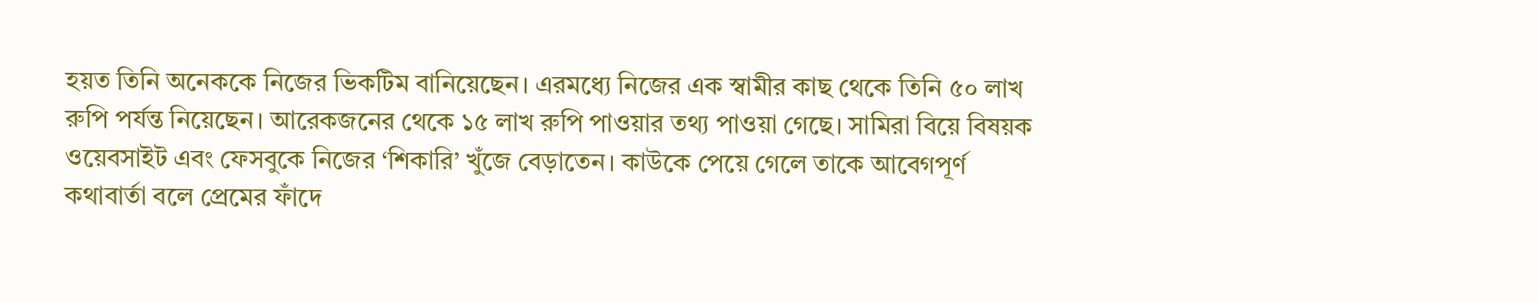হয়ত তিনি অনেককে নিজের ভিকটিম বানিয়েছেন। এরমধ্যে নিজের এক স্বামীর কাছ থেকে তিনি ৫০ লাখ রুপি পর্যন্ত নিয়েছেন। আরেকজনের থেকে ১৫ লাখ রুপি পাওয়ার তথ্য পাওয়া গেছে। সামিরা বিয়ে বিষয়ক ওয়েবসাইট এবং ফেসবুকে নিজের ‘শিকারি’ খুঁজে বেড়াতেন। কাউকে পেয়ে গেলে তাকে আবেগপূর্ণ কথাবার্তা বলে প্রেমের ফাঁদে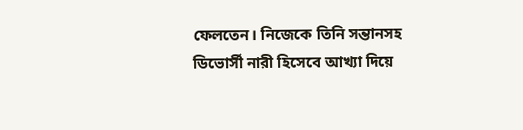ফেলতেন। নিজেকে তিনি সন্তানসহ ডিভোর্সী নারী হিসেবে আখ্যা দিয়ে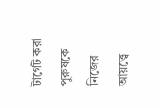টার্গেট করা পুরুষকে নিজের আয়ত্ত্বে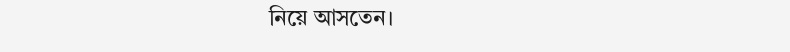নিয়ে আসতেন।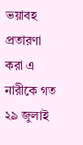ভয়াবহ প্রতারণা করা এ নারীকে গত ২৯ জুলাই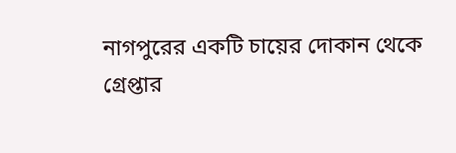নাগপুরের একটি চায়ের দোকান থেকে
গ্রেপ্তার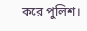করে পুলিশ।